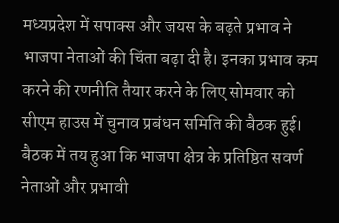मध्यप्रदेश में सपाक्स और जयस के बढ़ते प्रभाव ने भाजपा नेताओं की चिंता बढ़ा दी है। इनका प्रभाव कम करने की रणनीति तैयार करने के लिए सोमवार को सीएम हाउस में चुनाव प्रबंधन समिति की बैठक हुई। बैठक में तय हुआ कि भाजपा क्षेत्र के प्रतिष्ठित सवर्ण नेताओं और प्रभावी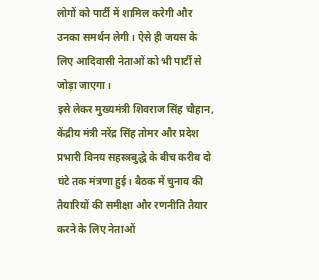लोगों को पार्टी में शामिल करेगी और उनका समर्थन लेगी। ऐसे ही जयस के लिए आदिवासी नेताओं को भी पार्टी से जोड़ा जाएगा।
इसे लेकर मुख्यमंत्री शिवराज सिंह चौहान, केंद्रीय मंत्री नरेंद्र सिंह तोमर और प्रदेश प्रभारी विनय सहस्त्रबुद्धे के बीच करीब दो घंटे तक मंत्रणा हुई। बैठक में चुनाव की तैयारियों की समीक्षा और रणनीति तैयार करने के लिए नेताओं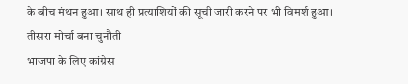के बीच मंथन हुआ। साथ ही प्रत्याशियों की सूची जारी करने पर भी विमर्श हुआ।
तीसरा मोर्चा बना चुनौती
भाजपा के लिए कांग्रेस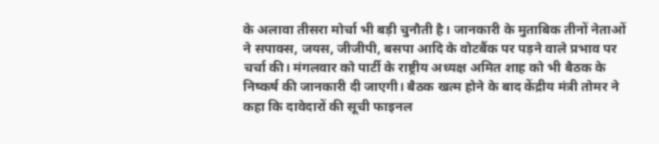के अलावा तीसरा मोर्चा भी बड़ी चुनौती है। जानकारी के मुताबिक तीनों नेताओं ने सपाक्स, जयस, जीजीपी, बसपा आदि के वोटबैंक पर पड़ने वाले प्रभाव पर चर्चा की। मंगलवार को पार्टी के राष्ट्रीय अध्यक्ष अमित शाह को भी बैठक के निष्कर्ष की जानकारी दी जाएगी। बैठक खत्म होने के बाद केंद्रीय मंत्री तोमर ने कहा कि दावेदारों की सूची फाइनल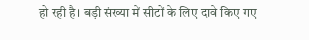हो रही है। बड़ी संख्या में सीटों के लिए दावे किए गए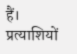हैं। प्रत्याशियों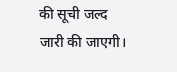की सूची जल्द जारी की जाएगी।